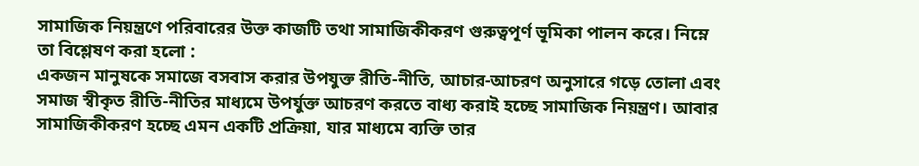সামাজিক নিয়ন্ত্রণে পরিবারের উক্ত কাজটি তথা সামাজিকীকরণ গুরুত্বপূর্ণ ভূমিকা পালন করে। নিম্নে তা বিশ্লেষণ করা হলো :
একজন মানুষকে সমাজে বসবাস করার উপযুক্ত রীতি-নীতি, আচার-আচরণ অনুসারে গড়ে তোলা এবং সমাজ স্বীকৃত রীতি-নীতির মাধ্যমে উপর্যুক্ত আচরণ করতে বাধ্য করাই হচ্ছে সামাজিক নিয়ন্ত্রণ। আবার সামাজিকীকরণ হচ্ছে এমন একটি প্রক্রিয়া, যার মাধ্যমে ব্যক্তি তার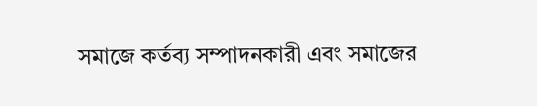সমাজে কর্তব্য সম্পাদনকারী এবং সমাজের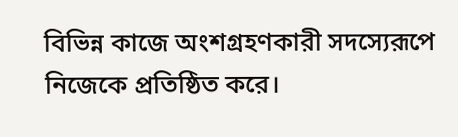বিভিন্ন কাজে অংশগ্রহণকারী সদস্যেরূপে নিজেকে প্রতিষ্ঠিত করে।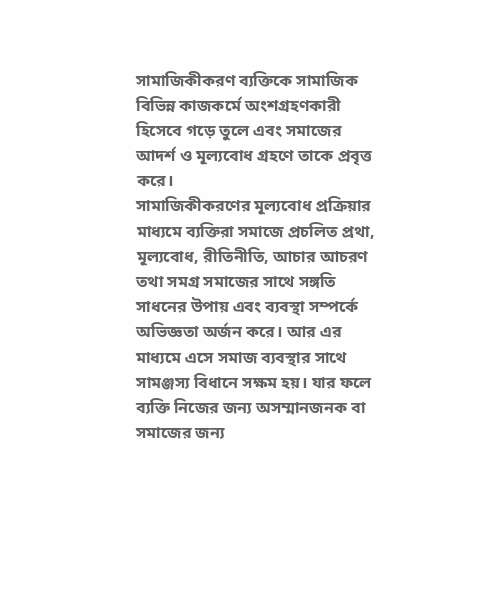সামাজিকীকরণ ব্যক্তিকে সামাজিক বিভিন্ন কাজকর্মে অংশগ্রহণকারী হিসেবে গড়ে তুলে এবং সমাজের আদর্শ ও মূল্যবোধ গ্রহণে তাকে প্রবৃত্ত করে।
সামাজিকীকরণের মূল্যবোধ প্রক্রিয়ার মাধ্যমে ব্যক্তিরা সমাজে প্রচলিত প্রথা, মূল্যবোধ, রীতিনীতি, আচার আচরণ তথা সমগ্র সমাজের সাথে সঙ্গতি সাধনের উপায় এবং ব্যবস্থা সম্পর্কে অভিজ্ঞতা অর্জন করে। আর এর মাধ্যমে এসে সমাজ ব্যবস্থার সাথে সামঞ্জস্য বিধানে সক্ষম হয়। যার ফলে ব্যক্তি নিজের জন্য অসম্মানজনক বা সমাজের জন্য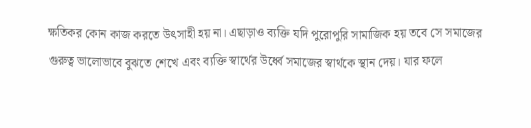ক্ষতিকর কোন কাজ করতে উৎসাহী হয় না। এছাড়াও ব্যক্তি যদি পুরোপুরি সামাজিক হয় তবে সে সমাজের গুরুত্ব ভালোভাবে বুঝতে শেখে এবং ব্যক্তি স্বার্থের উর্ধ্বে সমাজের স্বার্থকে স্থান দেয়। যার ফলে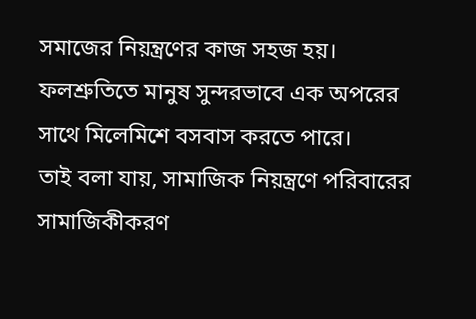সমাজের নিয়ন্ত্রণের কাজ সহজ হয়। ফলশ্রুতিতে মানুষ সুন্দরভাবে এক অপরের সাথে মিলেমিশে বসবাস করতে পারে।
তাই বলা যায়, সামাজিক নিয়ন্ত্রণে পরিবারের সামাজিকীকরণ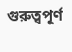গুরুত্বপূর্ণ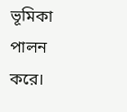ভূমিকা পালন করে।